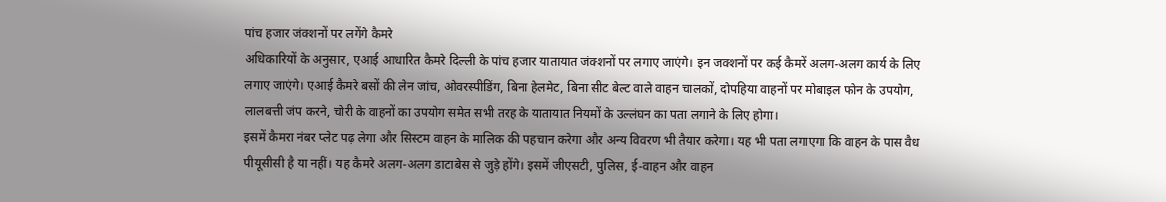पांच हजार जंक्शनों पर लगेंगे कैमरे
अधिकारियों के अनुसार, एआई आधारित कैमरे दिल्ली के पांच हजार यातायात जंक्शनों पर लगाए जाएंगे। इन जक्शनों पर कई कैमरें अलग-अलग कार्य के लिए लगाए जाएंगे। एआई कैमरे बसों की लेन जांच, ओवरस्पीडिंग, बिना हेलमेट, बिना सीट बेल्ट वाले वाहन चालकों, दोपहिया वाहनों पर मोबाइल फोन के उपयोग, लालबत्ती जंप करने, चोरी के वाहनों का उपयोग समेत सभी तरह के यातायात नियमों के उल्लंघन का पता लगाने के लिए होगा।
इसमें कैमरा नंबर प्लेट पढ़ लेगा और सिस्टम वाहन के मालिक की पहचान करेगा और अन्य विवरण भी तैयार करेगा। यह भी पता लगाएगा कि वाहन के पास वैध पीयूसीसी है या नहीं। यह कैमरे अलग-अलग डाटाबेस से जुड़े होंगे। इसमें जीएसटी, पुलिस, ई-वाहन और वाहन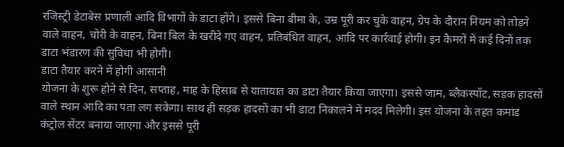रजिस्ट्री डेटाबेस प्रणाली आदि विभागों के डाटा होंगे। इससे बिना बीमा के, उम्र पूरी कर चुके वाहन, ग्रेप के दौरान नियम को तोड़ने वाले वाहन, चोरी के वाहन, बिना बिल के खरीदे गए वाहन, प्रतिबंधित वाहन, आदि पर कार्रवाई होगी। इन कैमरों में कई दिनों तक डाटा भंडारण की सुविधा भी होगी।
डाटा तैयार करने में होगी आसानी
योजना के शुरू होने से दिन, सप्ताह, माह के हिसाब से यातायात का डाटा तैयार किया जाएगा। इससे जाम, ब्लैकस्पॉट, सड़क हादसों वाले स्थान आदि का पता लग सकेगा। साथ ही सड़क हादसों का भी डाटा निकालने में मदद मिलेगी। इस योजना के तहत कमांड कंट्रोल सेंटर बनाया जाएगा और इससे पूरी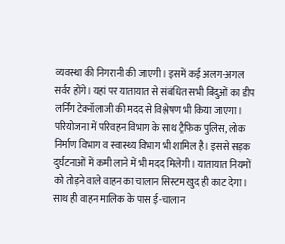व्यवस्था की निगरानी की जाएगी। इसमें कई अलग-अगल सर्वर होंगे। यहां पर यातायात से संबंधित सभी बिंदुओं का डीप लर्निंग टेक्नॉलाजी की मदद से विश्लेषण भी किया जाएगा।
परियोजना में परिवहन विभाग के साथ ट्रैफिक पुलिस, लोक निर्माण विभाग व स्वास्थ्य विभाग भी शामिल है। इससे सड़क दुर्घटनाओं में कमी लाने में भी मदद मिलेगी। यातायात नियमों को तोड़ने वाले वाहन का चालान सिस्टम खुद ही काट देगा। साथ ही वाहन मालिक के पास ई-चालान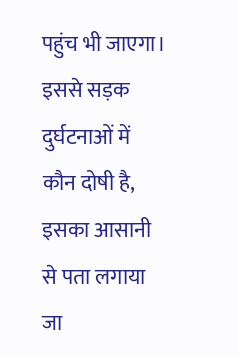पहुंच भी जाएगा। इससे सड़क दुर्घटनाओं में कौन दोषी है, इसका आसानी से पता लगाया जा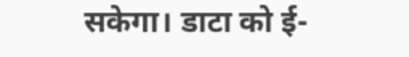सकेगा। डाटा को ई-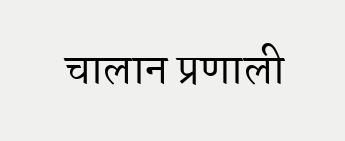चालान प्रणाली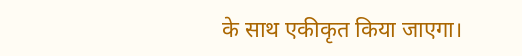के साथ एकीकृत किया जाएगा।